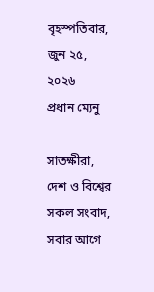বৃহস্পতিবার, জুন ২৫, ২০২৬
প্রধান ম্যেনু

সাতক্ষীরা, দেশ ও বিশ্বের সকল সংবাদ, সবার আগে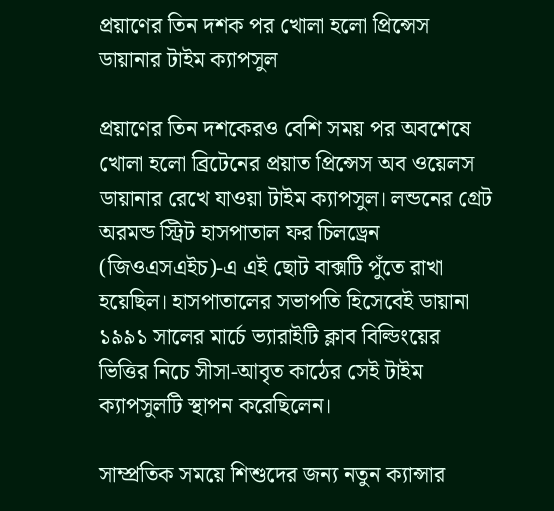প্রয়াণের তিন দশক পর খোলা হলো প্রিন্সেস ডায়ানার টাইম ক্যাপসুল

প্রয়াণের তিন দশকেরও বেশি সময় পর অবশেষে খোলা হলো ব্রিটেনের প্রয়াত প্রিন্সেস অব ওয়েলস ডায়ানার রেখে যাওয়া টাইম ক্যাপসুল। লন্ডনের গ্রেট অরমন্ড স্ট্রিট হাসপাতাল ফর চিলড্রেন (জিওএসএইচ)-এ এই ছোট বাক্সটি পুঁতে রাখা হয়েছিল। হাসপাতালের সভাপতি হিসেবেই ডায়ানা ১৯৯১ সালের মার্চে ভ্যারাইটি ক্লাব বিল্ডিংয়ের ভিত্তির নিচে সীসা-আবৃত কাঠের সেই টাইম ক্যাপসুলটি স্থাপন করেছিলেন।

সাম্প্রতিক সময়ে শিশুদের জন্য নতুন ক্যান্সার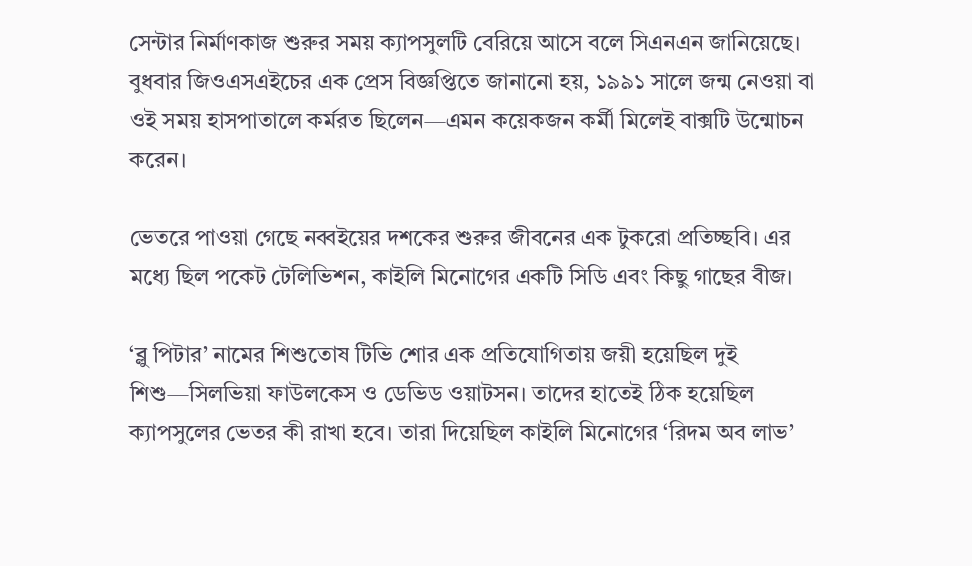সেন্টার নির্মাণকাজ শুরুর সময় ক্যাপসুলটি বেরিয়ে আসে বলে সিএনএন জানিয়েছে। বুধবার জিওএসএইচের এক প্রেস বিজ্ঞপ্তিতে জানানো হয়, ১৯৯১ সালে জন্ম নেওয়া বা ওই সময় হাসপাতালে কর্মরত ছিলেন—এমন কয়েকজন কর্মী মিলেই বাক্সটি উন্মোচন করেন।

ভেতরে পাওয়া গেছে নব্বইয়ের দশকের শুরুর জীবনের এক টুকরো প্রতিচ্ছবি। এর মধ্যে ছিল পকেট টেলিভিশন, কাইলি মিনোগের একটি সিডি এবং কিছু গাছের বীজ।

‘ব্লু পিটার’ নামের শিশুতোষ টিভি শোর এক প্রতিযোগিতায় জয়ী হয়েছিল দুই শিশু—সিলভিয়া ফাউলকেস ও ডেভিড ওয়াটসন। তাদের হাতেই ঠিক হয়েছিল ক্যাপসুলের ভেতর কী রাখা হবে। তারা দিয়েছিল কাইলি মিনোগের ‘রিদম অব লাভ’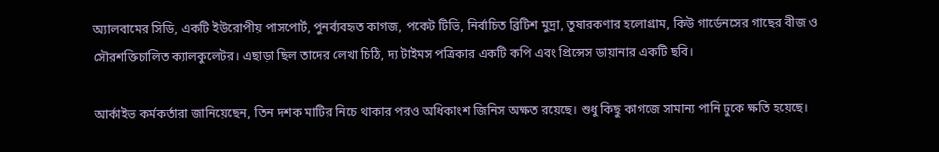অ্যালবামের সিডি, একটি ইউরোপীয় পাসপোর্ট, পুনর্ব্যবহৃত কাগজ, পকেট টিভি, নির্বাচিত ব্রিটিশ মুদ্রা, তুষারকণার হলোগ্রাম, কিউ গার্ডেনসের গাছের বীজ ও সৌরশক্তিচালিত ক্যালকুলেটর। এছাড়া ছিল তাদের লেখা চিঠি, দ্য টাইমস পত্রিকার একটি কপি এবং প্রিন্সেস ডায়ানার একটি ছবি।

আর্কাইভ কর্মকর্তারা জানিয়েছেন, তিন দশক মাটির নিচে থাকার পরও অধিকাংশ জিনিস অক্ষত রয়েছে। শুধু কিছু কাগজে সামান্য পানি ঢুকে ক্ষতি হয়েছে।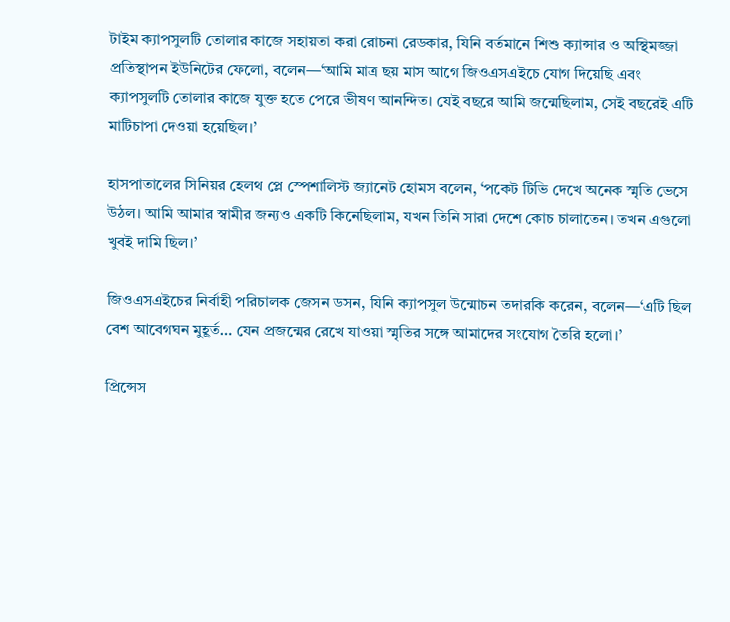টাইম ক্যাপসুলটি তোলার কাজে সহায়তা করা রোচনা রেডকার, যিনি বর্তমানে শিশু ক্যান্সার ও অস্থিমজ্জা প্রতিস্থাপন ইউনিটের ফেলো, বলেন—‘আমি মাত্র ছয় মাস আগে জিওএসএইচে যোগ দিয়েছি এবং ক্যাপসুলটি তোলার কাজে যুক্ত হতে পেরে ভীষণ আনন্দিত। যেই বছরে আমি জন্মেছিলাম, সেই বছরেই এটি মাটিচাপা দেওয়া হয়েছিল।’

হাসপাতালের সিনিয়র হেলথ প্লে স্পেশালিস্ট জ্যানেট হোমস বলেন, ‘পকেট টিভি দেখে অনেক স্মৃতি ভেসে উঠল। আমি আমার স্বামীর জন্যও একটি কিনেছিলাম, যখন তিনি সারা দেশে কোচ চালাতেন। তখন এগুলো খুবই দামি ছিল।’

জিওএসএইচের নির্বাহী পরিচালক জেসন ডসন, যিনি ক্যাপসুল উন্মোচন তদারকি করেন, বলেন—‘এটি ছিল বেশ আবেগঘন মুহূর্ত… যেন প্রজন্মের রেখে যাওয়া স্মৃতির সঙ্গে আমাদের সংযোগ তৈরি হলো।’

প্রিন্সেস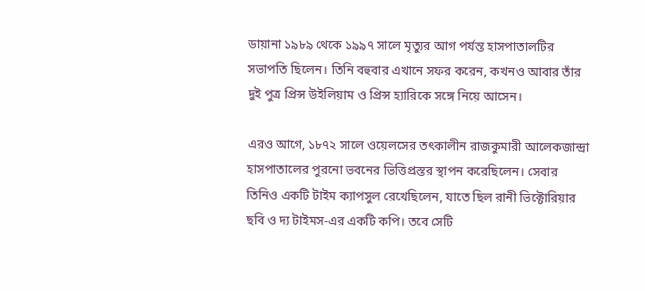ডায়ানা ১৯৮৯ থেকে ১৯৯৭ সালে মৃত্যুর আগ পর্যন্ত হাসপাতালটির সভাপতি ছিলেন। তিনি বহুবার এখানে সফর করেন, কখনও আবার তাঁর দুই পুত্র প্রিন্স উইলিয়াম ও প্রিন্স হ্যারিকে সঙ্গে নিয়ে আসেন।

এরও আগে, ১৮৭২ সালে ওয়েলসের তৎকালীন রাজকুমারী আলেকজান্দ্রা হাসপাতালের পুরনো ভবনের ভিত্তিপ্রস্তর স্থাপন করেছিলেন। সেবার তিনিও একটি টাইম ক্যাপসুল রেখেছিলেন, যাতে ছিল রানী ভিক্টোরিয়ার ছবি ও দ্য টাইমস-এর একটি কপি। তবে সেটি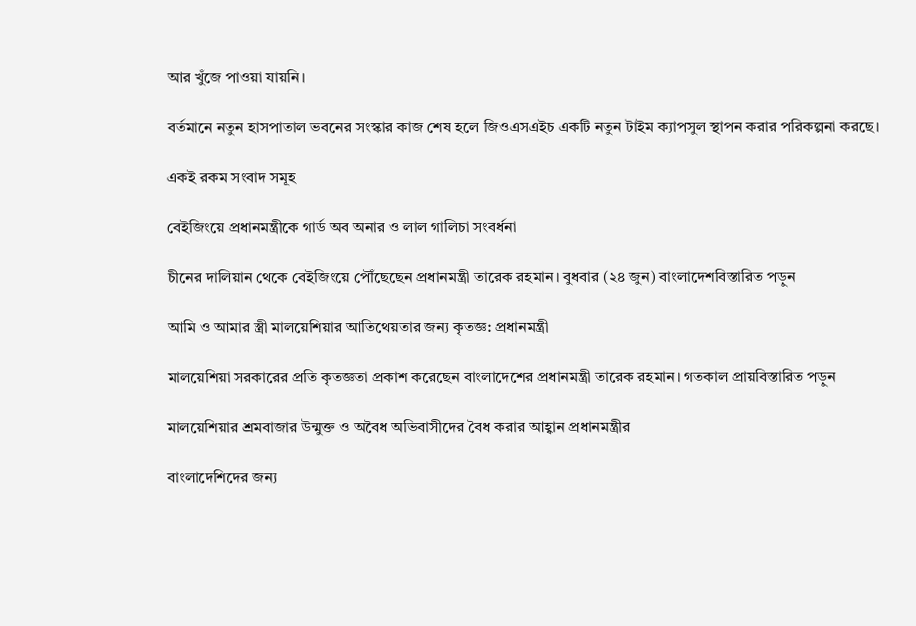আর খুঁজে পাওয়া যায়নি।

বর্তমানে নতুন হাসপাতাল ভবনের সংস্কার কাজ শেষ হলে জিওএসএইচ একটি নতুন টাইম ক্যাপসুল স্থাপন করার পরিকল্পনা করছে।

একই রকম সংবাদ সমূহ

বেইজিংয়ে প্রধানমন্ত্রীকে গার্ড অব অনার ও লাল গালিচা সংবর্ধনা

চীনের দালিয়ান থেকে বেইজিংয়ে পৌঁছেছেন প্রধানমন্ত্রী তারেক রহমান। বুধবার (২৪ জুন) বাংলাদেশবিস্তারিত পড়ুন

আমি ও আমার স্ত্রী মালয়েশিয়ার আতিথেয়তার জন্য কৃতজ্ঞ: প্রধানমন্ত্রী

মালয়েশিয়া সরকারের প্রতি কৃতজ্ঞতা প্রকাশ করেছেন বাংলাদেশের প্রধানমন্ত্রী তারেক রহমান। গতকাল প্রায়বিস্তারিত পড়ুন

মালয়েশিয়ার শ্রমবাজার উন্মুক্ত ও অবৈধ অভিবাসীদের বৈধ করার আহ্বান প্রধানমন্ত্রীর

বাংলাদেশিদের জন্য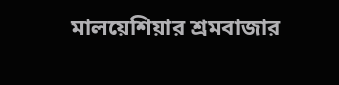মালয়েশিয়ার শ্রমবাজার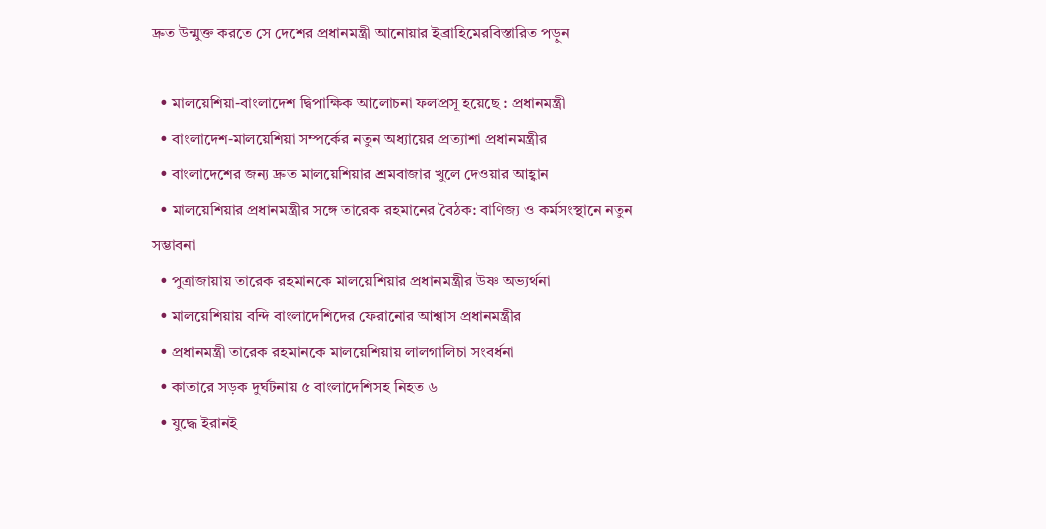দ্রুত উন্মুক্ত করতে সে দেশের প্রধানমন্ত্রী আনোয়ার ইব্রাহিমেরবিস্তারিত পড়ুন

  • মালয়েশিয়া-বাংলাদেশ দ্বিপাক্ষিক আলোচনা ফলপ্রসূ হয়েছে : প্রধানমন্ত্রী
  • বাংলাদেশ-মালয়েশিয়া সম্পর্কের নতুন অধ্যায়ের প্রত্যাশা প্রধানমন্ত্রীর
  • বাংলাদেশের জন্য দ্রুত মালয়েশিয়ার শ্রমবাজার খুলে দেওয়ার আহ্বান
  • মালয়েশিয়ার প্রধানমন্ত্রীর সঙ্গে তারেক রহমানের বৈঠক: বাণিজ্য ও কর্মসংস্থানে নতুন সম্ভাবনা
  • পুত্রাজায়ায় তারেক রহমানকে মালয়েশিয়ার প্রধানমন্ত্রীর উষ্ণ অভ্যর্থনা
  • মালয়েশিয়ায় বন্দি বাংলাদেশিদের ফেরানোর আশ্বাস প্রধানমন্ত্রীর
  • প্রধানমন্ত্রী তারেক রহমানকে মালয়েশিয়ায় লালগালিচা সংবর্ধনা
  • কাতারে সড়ক দুর্ঘটনায় ৫ বাংলাদেশিসহ নিহত ৬
  • যুদ্ধে ইরানই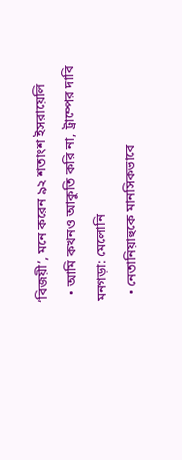‘বিজয়ী’, মনে করেন ৯২ শতাংশ ইসরায়েলি
  • আমি কখনও আকুতি করি না, ট্রাম্পের দাবি মনগড়া: মেলোনি
  • নেতানিয়াহুকে মানসিকভাবে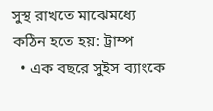সুস্থ রাখতে মাঝেমধ্যে কঠিন হতে হয়: ট্রাম্প
  • এক বছরে সুইস ব্যাংকে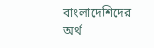বাংলাদেশিদের অর্থ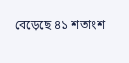বেড়েছে ৪১ শতাংশ